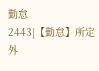勤怠
2443|【勤怠】所定外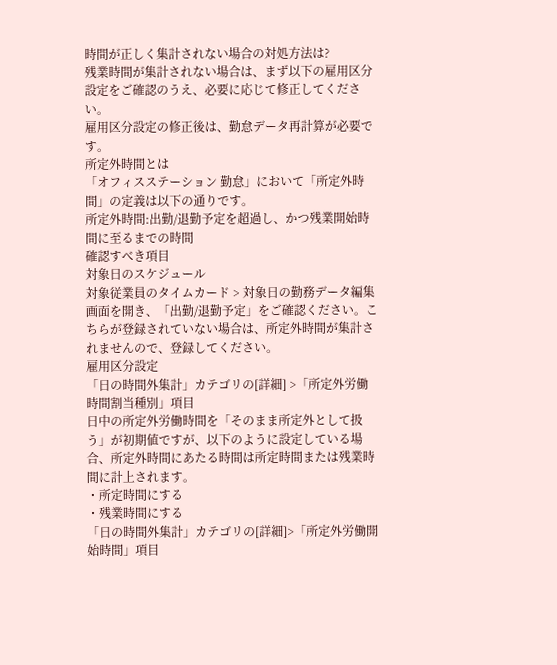時間が正しく集計されない場合の対処方法は?
残業時間が集計されない場合は、まず以下の雇用区分設定をご確認のうえ、必要に応じて修正してください。
雇用区分設定の修正後は、勤怠データ再計算が必要です。
所定外時間とは
「オフィスステーション 勤怠」において「所定外時間」の定義は以下の通りです。
所定外時間:出勤/退勤予定を超過し、かつ残業開始時間に至るまでの時間
確認すべき項目
対象日のスケジュール
対象従業員のタイムカード > 対象日の勤務データ編集画面を開き、「出勤/退勤予定」をご確認ください。こちらが登録されていない場合は、所定外時間が集計されませんので、登録してください。
雇用区分設定
「日の時間外集計」カテゴリの[詳細] >「所定外労働時間割当種別」項目
日中の所定外労働時間を「そのまま所定外として扱う」が初期値ですが、以下のように設定している場合、所定外時間にあたる時間は所定時間または残業時間に計上されます。
・所定時間にする
・残業時間にする
「日の時間外集計」カテゴリの[詳細]>「所定外労働開始時間」項目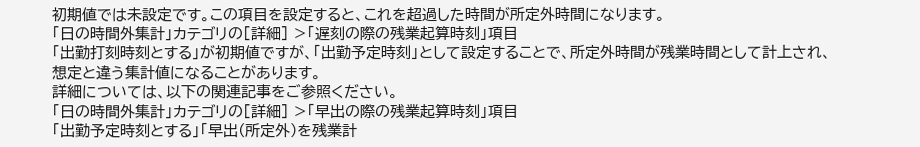初期値では未設定です。この項目を設定すると、これを超過した時間が所定外時間になります。
「日の時間外集計」カテゴリの[詳細] >「遅刻の際の残業起算時刻」項目
「出勤打刻時刻とする」が初期値ですが、「出勤予定時刻」として設定することで、所定外時間が残業時間として計上され、想定と違う集計値になることがあります。
詳細については、以下の関連記事をご参照ください。
「日の時間外集計」カテゴリの[詳細] >「早出の際の残業起算時刻」項目
「出勤予定時刻とする」「早出(所定外)を残業計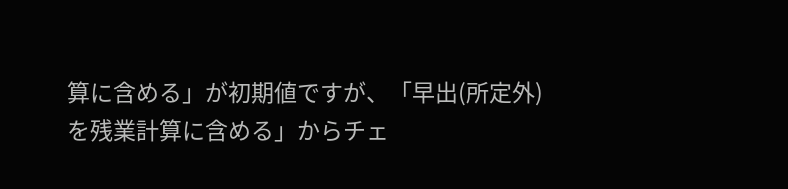算に含める」が初期値ですが、「早出(所定外)を残業計算に含める」からチェ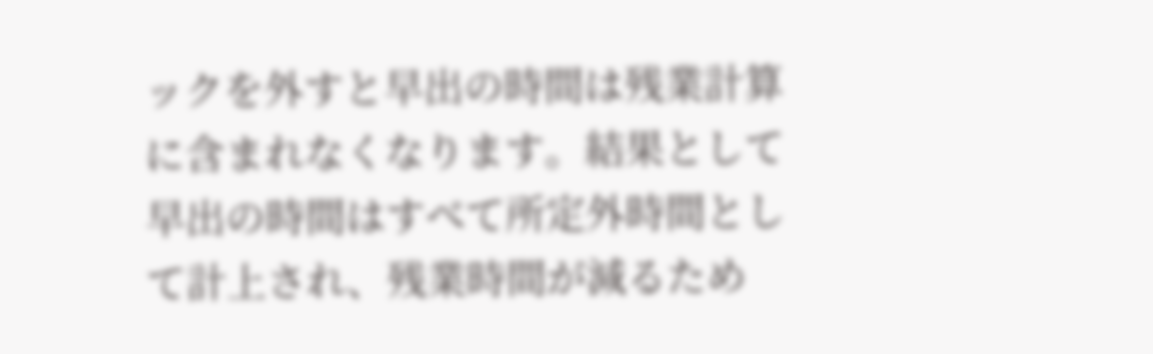ックを外すと早出の時間は残業計算に含まれなくなります。結果として早出の時間はすべて所定外時間として計上され、残業時間が減るため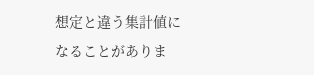想定と違う集計値になることがありま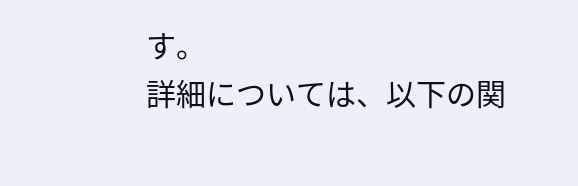す。
詳細については、以下の関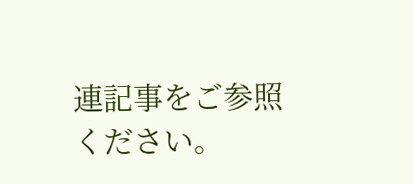連記事をご参照ください。